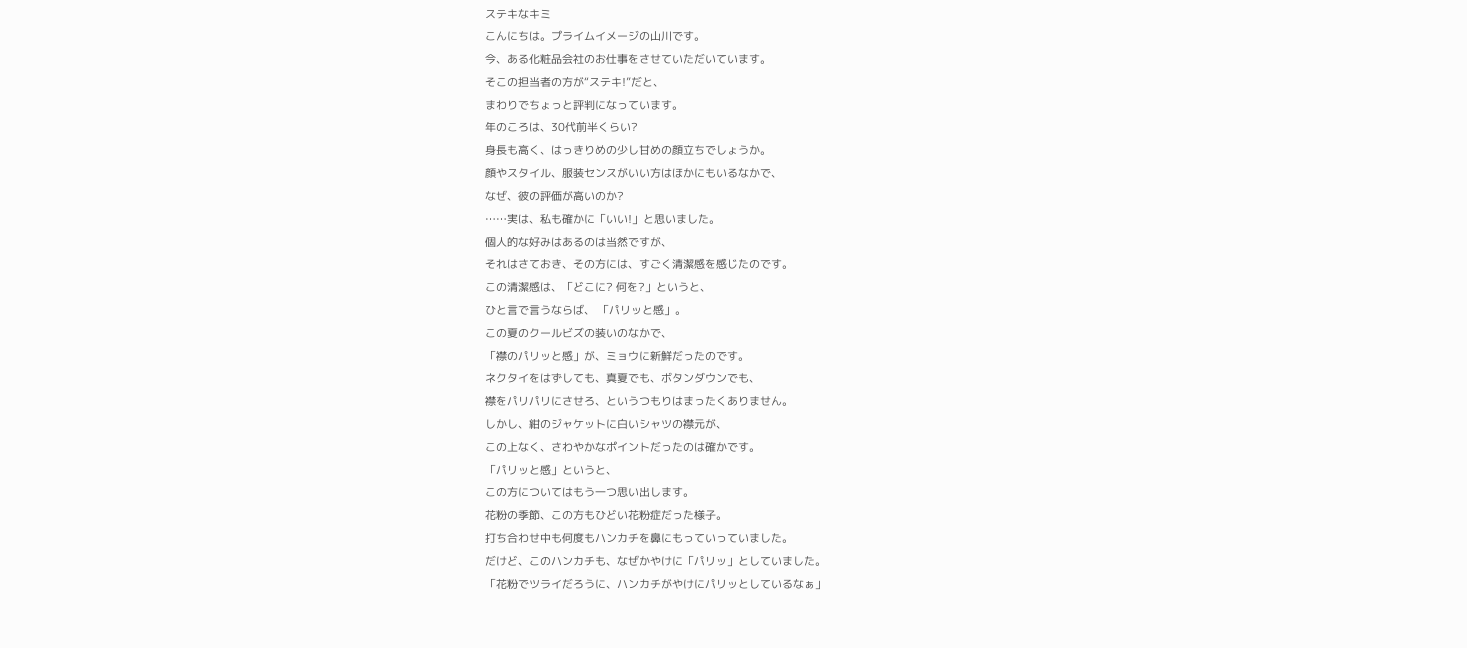ステキなキミ
こんにちは。プライムイメージの山川です。
今、ある化粧品会社のお仕事をさせていただいています。
そこの担当者の方が“ステキ!”だと、
まわりでちょっと評判になっています。
年のころは、30代前半くらい?
身長も高く、はっきりめの少し甘めの顔立ちでしょうか。
顔やスタイル、服装センスがいい方はほかにもいるなかで、
なぜ、彼の評価が高いのか?
……実は、私も確かに「いい!」と思いました。
個人的な好みはあるのは当然ですが、
それはさておき、その方には、すごく清潔感を感じたのです。
この清潔感は、「どこに? 何を?」というと、
ひと言で言うならば、 「パリッと感」。
この夏のクールビズの装いのなかで、
「襟のパリッと感」が、ミョウに新鮮だったのです。
ネクタイをはずしても、真夏でも、ボタンダウンでも、
襟をパリパリにさせろ、というつもりはまったくありません。
しかし、紺のジャケットに白いシャツの襟元が、
この上なく、さわやかなポイントだったのは確かです。
「パリッと感」というと、
この方についてはもう一つ思い出します。
花粉の季節、この方もひどい花粉症だった様子。
打ち合わせ中も何度もハンカチを鼻にもっていっていました。
だけど、このハンカチも、なぜかやけに「パリッ」としていました。
「花粉でツライだろうに、ハンカチがやけにパリッとしているなぁ」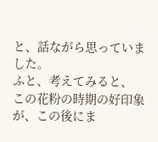と、話ながら思っていました。
ふと、考えてみると、
この花粉の時期の好印象が、この後にま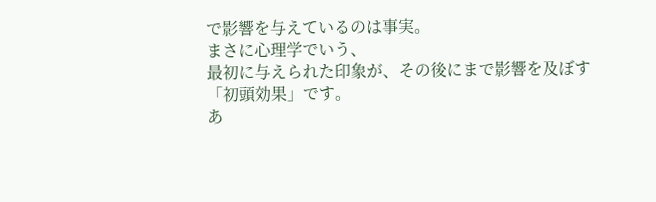で影響を与えているのは事実。
まさに心理学でいう、
最初に与えられた印象が、その後にまで影響を及ぼす
「初頭効果」です。
あ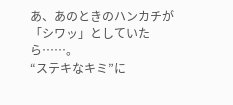あ、あのときのハンカチが「シワッ」としていたら……。
“ステキなキミ”に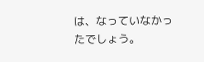は、なっていなかったでしょう。